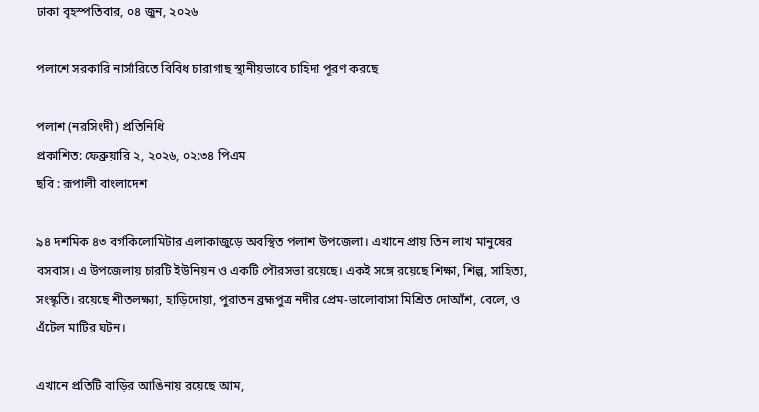ঢাকা বৃহস্পতিবার, ০৪ জুন, ২০২৬

পলাশে সরকারি নার্সারিতে বিবিধ চারাগাছ স্থানীয়ভাবে চাহিদা পূরণ করছে

পলাশ (নরসিংদী) প্রতিনিধি
প্রকাশিত: ফেব্রুয়ারি ২, ২০২৬, ০২:৩৪ পিএম
ছবি : রূপালী বাংলাদেশ

৯৪ দশমিক ৪৩ বর্গকিলোমিটার এলাকাজুড়ে অবস্থিত পলাশ উপজেলা। এখানে প্রায় তিন লাখ মানুষের বসবাস। এ উপজেলায় চারটি ইউনিয়ন ও একটি পৌরসভা রয়েছে। একই সঙ্গে রয়েছে শিক্ষা, শিল্প, সাহিত্য, সংস্কৃতি। রয়েছে শীতলক্ষ্যা, হাড়িদোয়া, পুরাতন ব্রহ্মপুত্র নদীর প্রেম-ভালোবাসা মিশ্রিত দোআঁশ, বেলে, ও এঁটেল মাটির ঘটন।

এখানে প্রতিটি বাড়ির আঙিনায় রয়েছে আম,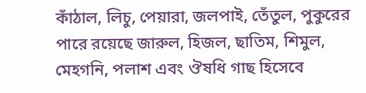কাঁঠাল, লিচু, পেয়ারা, জলপাই, তেঁতুল, পুকুরের পারে রয়েছে জারুল, হিজল, ছাতিম, শিমুল, মেহগনি, পলাশ এবং ঔষধি গাছ হিসেবে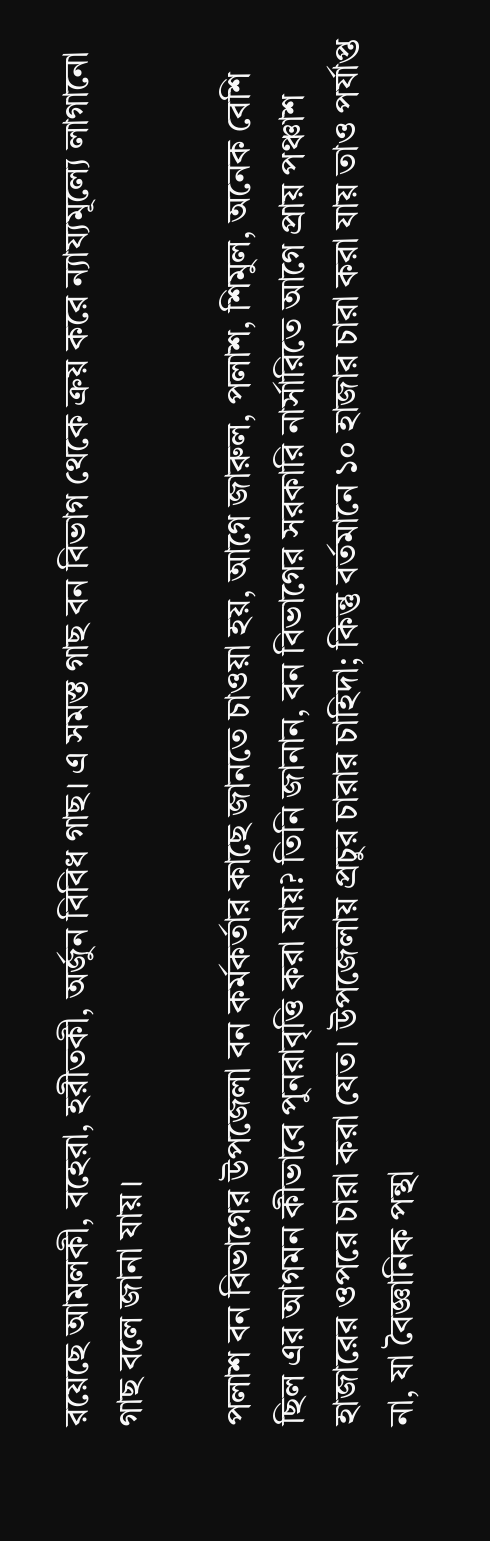রয়েছে আমলকী, বহেরা, হরীতকী, অর্জুন বিবিধ গাছ। এ সমস্ত গাছ বন বিভাগ থেকে ক্রয় করে ন‍্যায‍্যমূল‍্যে লাগানো গাছ বলে জানা যায়।

পলাশ বন বিভাগের উপজেলা বন কর্মকর্তার কাছে জানতে চাওয়া হয়, আগে জারুল, পলাশ, শিমুল, অনেক বেশি ছিল এর আগমন কীভাবে পুনরাবৃত্তি করা যায়? তিনি জানান, বন বিভাগের সরকারি নার্সারিতে আগে প্রায় পঞ্চাশ হাজারের ওপরে চারা করা যেত। উপজেলায় প্রচুর চারার চাহিদা; কিন্তু বর্তমানে ১০ হাজার চারা করা যায় তাও পর্যাপ্ত না, যা বৈজ্ঞানিক পন্থা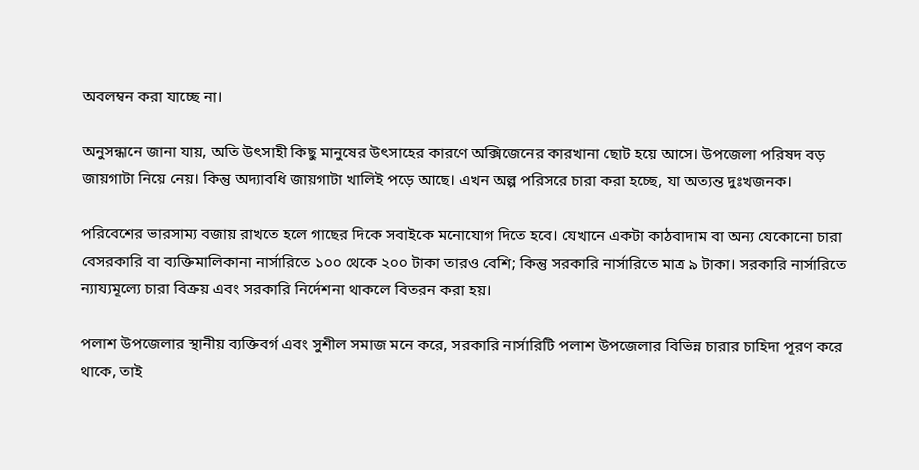অবলম্বন করা যাচ্ছে না।

অনুসন্ধানে জানা যায়, অতি উৎসাহী কিছু মানুষের উৎসাহের কারণে অক্সিজেনের কারখানা ছোট হয়ে আসে। উপজেলা পরিষদ বড় জায়গাটা নিয়ে নেয়। কিন্তু অদ‍্যাবধি জায়গাটা খালিই পড়ে আছে। এখন অল্প পরিসরে চারা করা হচ্ছে, যা অত্যন্ত দুঃখজনক।

পরিবেশের ভারসাম্য বজায় রাখতে হলে গাছের দিকে সবাইকে মনোযোগ দিতে হবে। যেখানে একটা কাঠবাদাম বা অন‍্য যেকোনো চারা বেসরকারি বা ব্যক্তিমালিকানা নার্সারিতে ১০০ থেকে ২০০ টাকা তারও বেশি; কিন্তু সরকারি নার্সারিতে মাত্র ৯ টাকা। সরকারি নার্সারিতে ন‍্যায‍্যমূল‍্যে চারা বিক্রয় এবং সরকারি নির্দেশনা থাকলে বিতরন করা হয়।

পলাশ উপজেলার স্থানীয় ব‍্যক্তিবর্গ এবং সুশীল সমাজ মনে করে, সরকারি নার্সারিটি পলাশ উপজেলার বিভিন্ন চারার চাহিদা পূরণ করে থাকে, তাই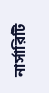নার্সারিটি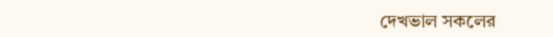দেখভাল সকলের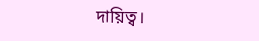দায়িত্ব।